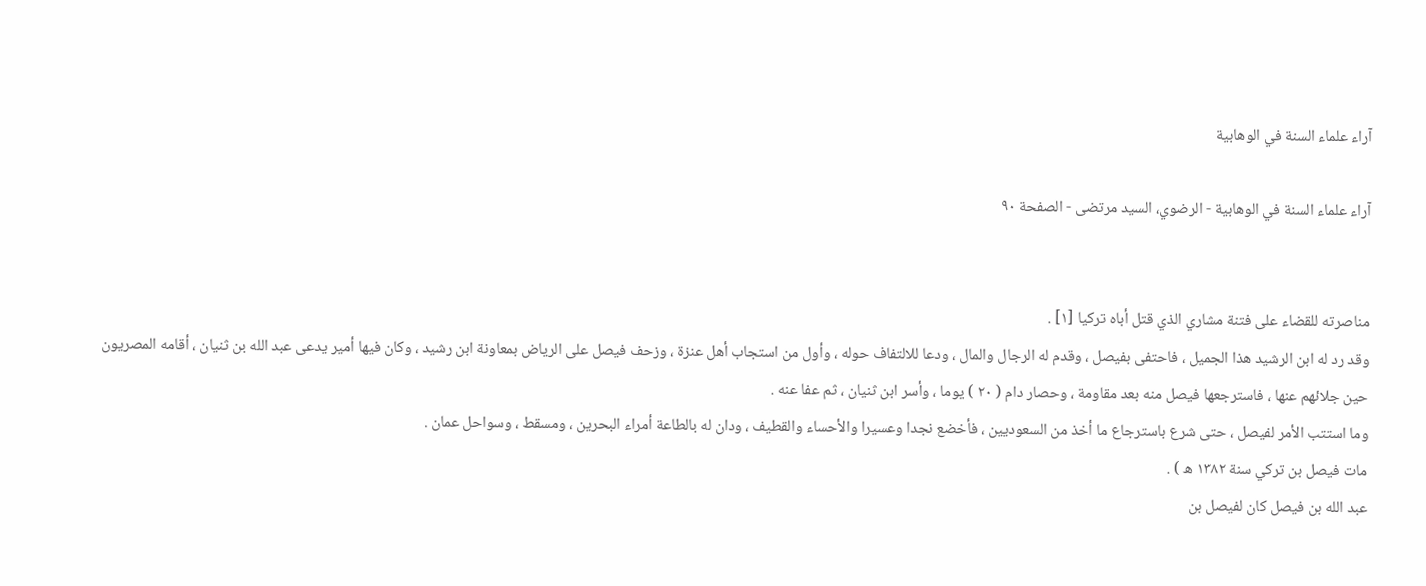آراء علماء السنة في الوهابية

آراء علماء السنة في الوهابية - الرضوي، السيد مرتضى - الصفحة ٩٠


مناصرته للقضاء على فتنة مشاري الذي قتل أباه تركيا [١] .
وقد رد له ابن الرشيد هذا الجميل ، فاحتفى بفيصل ، وقدم له الرجال والمال ، ودعا للالتفاف حوله ، وأول من استجاب أهل عنزة ، وزحف فيصل على الرياض بمعاونة ابن رشيد ، وكان فيها أمير يدعى عبد الله بن ثنيان ، أقامه المصريون حين جلائهم عنها ، فاسترجعها فيصل منه بعد مقاومة ، وحصار دام ( ٢٠ ) يوما ، وأسر ابن ثنيان ، ثم عفا عنه .
وما استتب الأمر لفيصل ، حتى شرع باسترجاع ما أخذ من السعوديين ، فأخضع نجدا وعسيرا والأحساء والقطيف ، ودان له بالطاعة أمراء البحرين ، ومسقط ، وسواحل عمان .
مات فيصل بن تركي سنة ١٣٨٢ ه‌ ) .
عبد الله بن فيصل كان لفيصل بن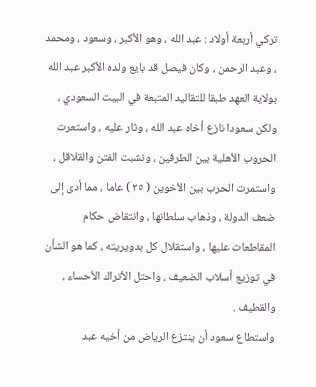تركي أربعة أولاد : عبد الله ، وهو الأكبر ، وسعود ، ومحمد ، وعبد الرحمن ، وكان فيصل قد بايع ولده الأكبر عبد الله بولاية العهد طبقا للتقاليد المتبعة في البيت السعودي ، ولكن سعودا نازع أخاه عبد الله ، وثار عليه ، واستعرت الحروب الأهلية بين الطرفين ، ونشبت الفتن والقلاقل ، واستمرت الحرب بين الأخوين ( ٢٥ ) عاما ، مما أدى إلى ضعف الدولة ، وذهاب سلطانها ، وانتقاض حكام المقاطعات عليها ، واستقلال كل بدويريته ، كما هو الشأن في توزيع أسلاب الضعيف ، واحتل الأتراك الأحساء ، والقطيف .
واستطاع سعود أن ينتزع الرياض من أخيه عبد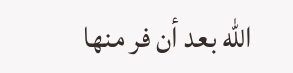الله بعد أن فر منها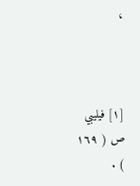،



[١] فيليبي ص ( ١٦٩ ) .